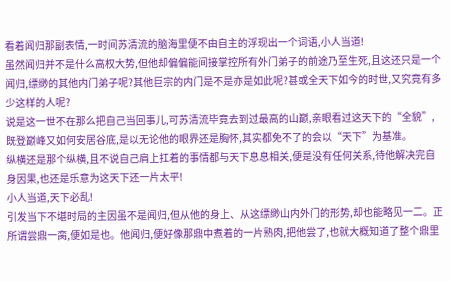看着闻归那副表情,一时间苏清流的脑海里便不由自主的浮现出一个词语,小人当道!
虽然闻归并不是什么高权大势,但他却偏偏能间接掌控所有外门弟子的前途乃至生死,且这还只是一个闻归,缥缈的其他内门弟子呢?其他巨宗的内门是不是亦是如此呢?甚或全天下如今的时世,又究竟有多少这样的人呢?
说是这一世不在那么把自己当回事儿,可苏清流毕竟去到过最高的山巅,亲眼看过这天下的“全貌”,既登巅峰又如何安居谷底,是以无论他的眼界还是胸怀,其实都免不了的会以“天下”为基准。
纵横还是那个纵横,且不说自己肩上扛着的事情都与天下息息相关,便是没有任何关系,待他解决完自身因果,也还是乐意为这天下还一片太平!
小人当道,天下必乱!
引发当下不堪时局的主因虽不是闻归,但从他的身上、从这缥缈山内外门的形势,却也能略见一二。正所谓尝鼎一脔,便如是也。他闻归,便好像那鼎中煮着的一片熟肉,把他尝了,也就大概知道了整个鼎里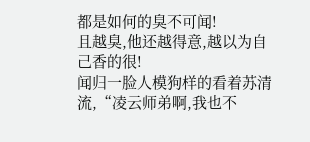都是如何的臭不可闻!
且越臭,他还越得意,越以为自己香的很!
闻归一脸人模狗样的看着苏清流,“凌云师弟啊,我也不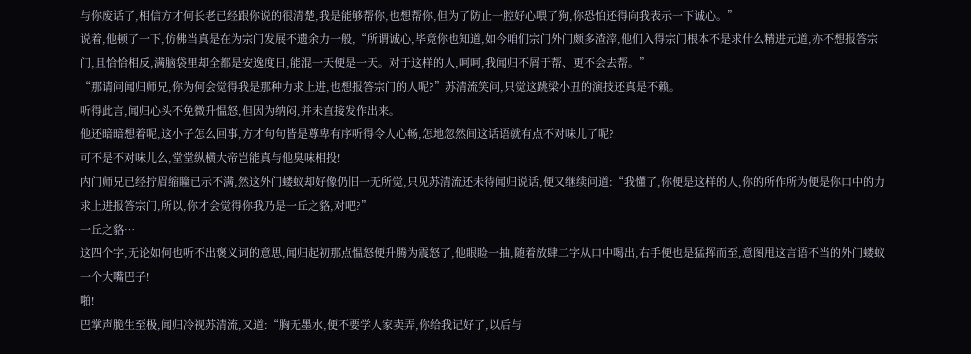与你废话了,相信方才何长老已经跟你说的很清楚,我是能够帮你,也想帮你,但为了防止一腔好心喂了狗,你恐怕还得向我表示一下诚心。”
说着,他顿了一下,仿佛当真是在为宗门发展不遗余力一般,“所谓诚心,毕竟你也知道,如今咱们宗门外门颇多渣滓,他们入得宗门根本不是求什么精进元道,亦不想报答宗门,且恰恰相反,满脑袋里却全都是安逸度日,能混一天便是一天。对于这样的人,呵呵,我闻归不屑于帮、更不会去帮。”
“那请问闻归师兄,你为何会觉得我是那种力求上进,也想报答宗门的人呢?”苏清流笑问,只觉这跳梁小丑的演技还真是不赖。
听得此言,闻归心头不免微升愠怒,但因为纳闷,并未直接发作出来。
他还暗暗想着呢,这小子怎么回事,方才句句皆是尊卑有序听得令人心畅,怎地忽然间这话语就有点不对味儿了呢?
可不是不对味儿么,堂堂纵横大帝岂能真与他臭味相投!
内门师兄已经拧眉缩瞳已示不满,然这外门蝼蚁却好像仍旧一无所觉,只见苏清流还未待闻归说话,便又继续问道:“我懂了,你便是这样的人,你的所作所为便是你口中的力求上进报答宗门,所以,你才会觉得你我乃是一丘之貉,对吧?”
一丘之貉…
这四个字,无论如何也听不出褒义词的意思,闻归起初那点愠怒便升腾为震怒了,他眼睑一抽,随着放肆二字从口中喝出,右手便也是猛挥而至,意图甩这言语不当的外门蝼蚁一个大嘴巴子!
啪!
巴掌声脆生至极,闻归冷视苏清流,又道:“胸无墨水,便不要学人家卖弄,你给我记好了,以后与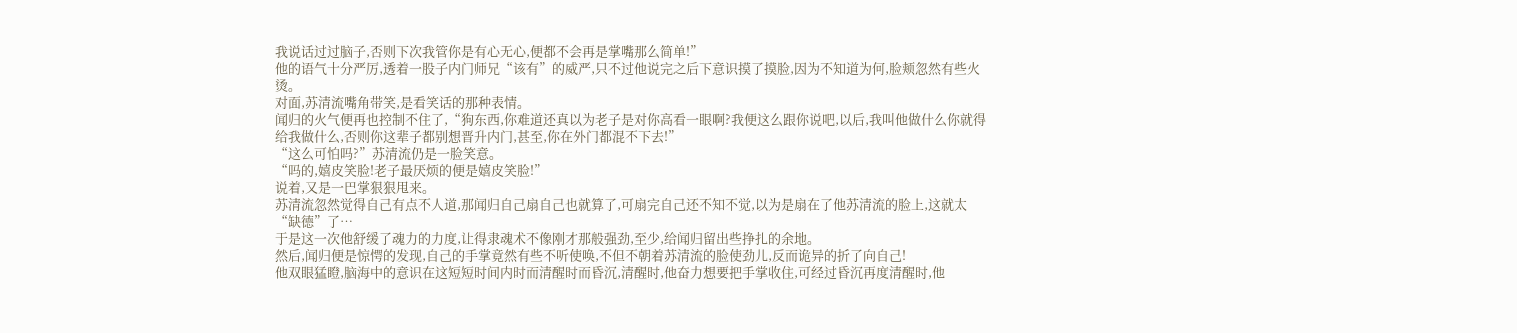我说话过过脑子,否则下次我管你是有心无心,便都不会再是掌嘴那么简单!”
他的语气十分严厉,透着一股子内门师兄“该有”的威严,只不过他说完之后下意识摸了摸脸,因为不知道为何,脸颊忽然有些火烫。
对面,苏清流嘴角带笑,是看笑话的那种表情。
闻归的火气便再也控制不住了,“狗东西,你难道还真以为老子是对你高看一眼啊?我便这么跟你说吧,以后,我叫他做什么你就得给我做什么,否则你这辈子都别想晋升内门,甚至,你在外门都混不下去!”
“这么可怕吗?”苏清流仍是一脸笑意。
“吗的,嬉皮笑脸!老子最厌烦的便是嬉皮笑脸!”
说着,又是一巴掌狠狠甩来。
苏清流忽然觉得自己有点不人道,那闻归自己扇自己也就算了,可扇完自己还不知不觉,以为是扇在了他苏清流的脸上,这就太“缺德”了…
于是这一次他舒缓了魂力的力度,让得隶魂术不像刚才那般强劲,至少,给闻归留出些挣扎的余地。
然后,闻归便是惊愕的发现,自己的手掌竟然有些不听使唤,不但不朝着苏清流的脸使劲儿,反而诡异的折了向自己!
他双眼猛瞪,脑海中的意识在这短短时间内时而清醒时而昏沉,清醒时,他奋力想要把手掌收住,可经过昏沉再度清醒时,他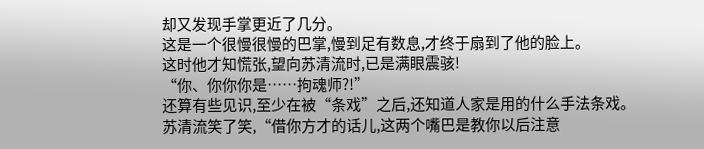却又发现手掌更近了几分。
这是一个很慢很慢的巴掌,慢到足有数息,才终于扇到了他的脸上。
这时他才知慌张,望向苏清流时,已是满眼震骇!
“你、你你你是……拘魂师?!”
还算有些见识,至少在被“条戏”之后,还知道人家是用的什么手法条戏。
苏清流笑了笑,“借你方才的话儿,这两个嘴巴是教你以后注意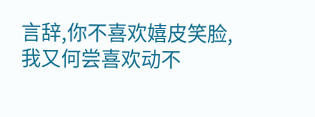言辞,你不喜欢嬉皮笑脸,我又何尝喜欢动不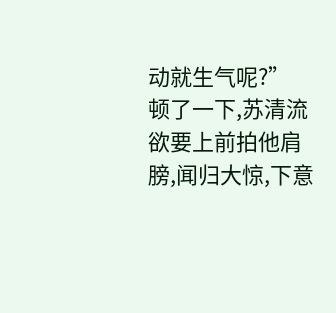动就生气呢?”
顿了一下,苏清流欲要上前拍他肩膀,闻归大惊,下意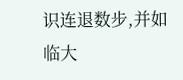识连退数步,并如临大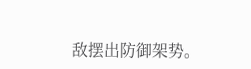敌摆出防御架势。